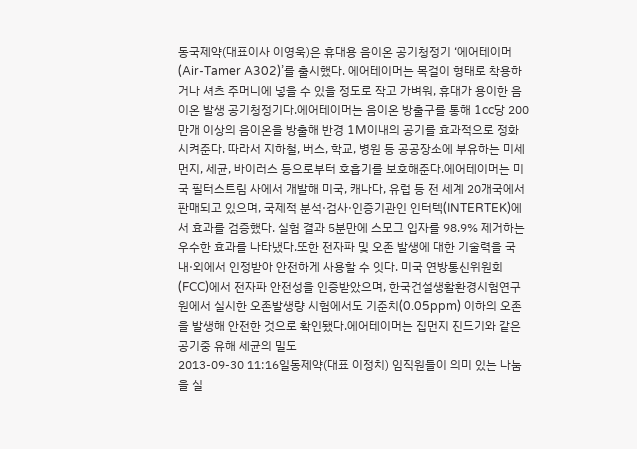동국제약(대표이사 이영욱)은 휴대용 음이온 공기청정기 ‘에어테이머(Air-Tamer A302)’를 출시했다. 에어테이머는 목걸이 형태로 착용하거나 셔츠 주머니에 넣을 수 있을 정도로 작고 가벼워, 휴대가 용이한 음이온 발생 공기청정기다.에어테이머는 음이온 방출구를 통해 1cc당 200만개 이상의 음이온을 방출해 반경 1M이내의 공기를 효과적으로 정화시켜준다. 따라서 지하철, 버스, 학교, 병원 등 공공장소에 부유하는 미세먼지, 세균, 바이러스 등으로부터 호흡기를 보호해준다.에어테이머는 미국 필터스트림 사에서 개발해 미국, 캐나다, 유럽 등 전 세계 20개국에서 판매되고 있으며, 국제적 분석·검사·인증기관인 인터텍(INTERTEK)에서 효과를 검증했다. 실험 결과 5분만에 스모그 입자를 98.9% 제거하는 우수한 효과를 나타냈다.또한 전자파 및 오존 발생에 대한 기술력을 국내·외에서 인정받아 안전하게 사용할 수 잇다. 미국 연방통신위원회(FCC)에서 전자파 안전성을 인증받았으며, 한국건설생활환경시험연구원에서 실시한 오존발생량 시험에서도 기준치(0.05ppm) 이하의 오존을 발생해 안전한 것으로 확인됐다.에어테이머는 집먼지 진드기와 같은 공기중 유해 세균의 밀도
2013-09-30 11:16일동제약(대표 이정치) 임직원들이 의미 있는 나눔을 실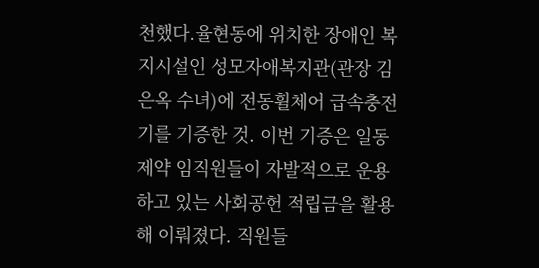천했다.율현동에 위치한 장애인 복지시설인 성모자애복지관(관장 김은옥 수녀)에 전동휠체어 급속충전기를 기증한 것. 이번 기증은 일동제약 임직원들이 자발적으로 운용하고 있는 사회공헌 적립금을 활용해 이뤄졌다. 직원들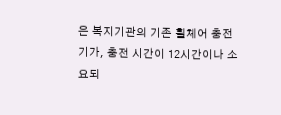은 복지기관의 기존 휠체어 충전기가, 충전 시간이 12시간이나 소요되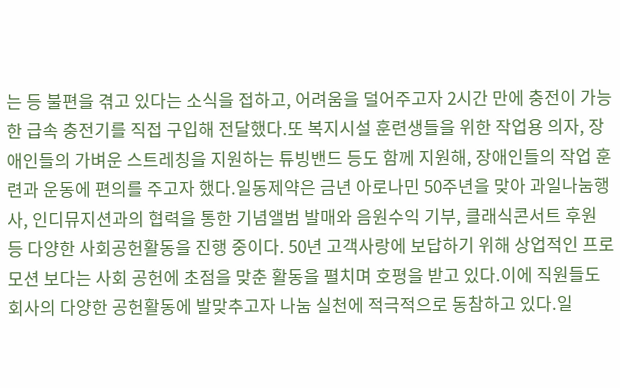는 등 불편을 겪고 있다는 소식을 접하고, 어려움을 덜어주고자 2시간 만에 충전이 가능한 급속 충전기를 직접 구입해 전달했다.또 복지시설 훈련생들을 위한 작업용 의자, 장애인들의 가벼운 스트레칭을 지원하는 튜빙밴드 등도 함께 지원해, 장애인들의 작업 훈련과 운동에 편의를 주고자 했다.일동제약은 금년 아로나민 50주년을 맞아 과일나눔행사, 인디뮤지션과의 협력을 통한 기념앨범 발매와 음원수익 기부, 클래식콘서트 후원 등 다양한 사회공헌활동을 진행 중이다. 50년 고객사랑에 보답하기 위해 상업적인 프로모션 보다는 사회 공헌에 초점을 맞춘 활동을 펼치며 호평을 받고 있다.이에 직원들도 회사의 다양한 공헌활동에 발맞추고자 나눔 실천에 적극적으로 동참하고 있다.일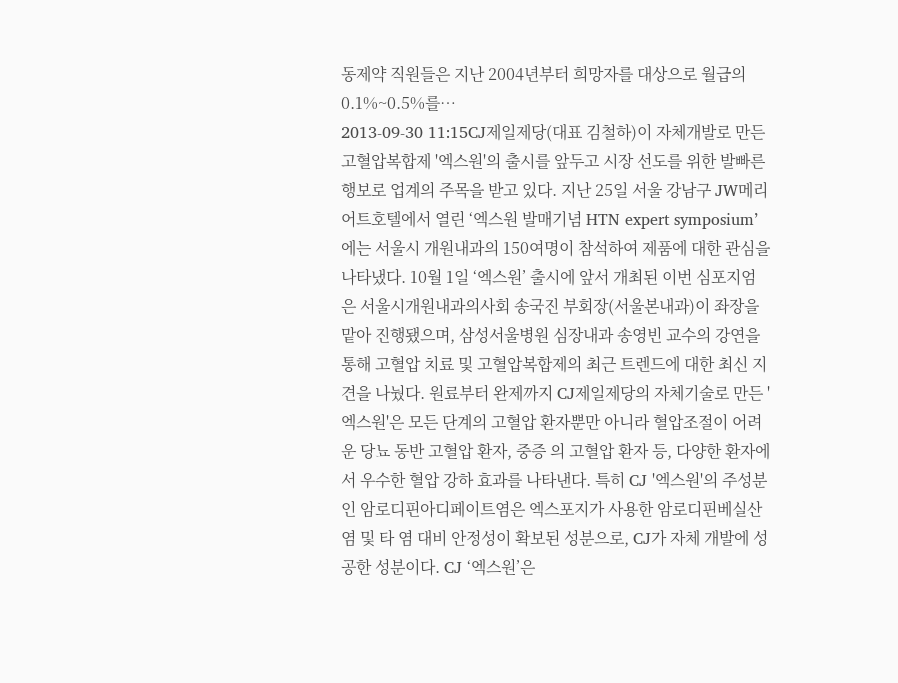동제약 직원들은 지난 2004년부터 희망자를 대상으로 월급의 0.1%~0.5%를…
2013-09-30 11:15CJ제일제당(대표 김철하)이 자체개발로 만든 고혈압복합제 '엑스원'의 출시를 앞두고 시장 선도를 위한 발빠른 행보로 업계의 주목을 받고 있다. 지난 25일 서울 강남구 JW메리어트호텔에서 열린 ‘엑스원 발매기념 HTN expert symposium’에는 서울시 개원내과의 150여명이 참석하여 제품에 대한 관심을 나타냈다. 10월 1일 ‘엑스원’ 출시에 앞서 개최된 이번 심포지엄은 서울시개원내과의사회 송국진 부회장(서울본내과)이 좌장을 맡아 진행됐으며, 삼성서울병원 심장내과 송영빈 교수의 강연을 통해 고혈압 치료 및 고혈압복합제의 최근 트렌드에 대한 최신 지견을 나눴다. 원료부터 완제까지 CJ제일제당의 자체기술로 만든 '엑스원'은 모든 단계의 고혈압 환자뿐만 아니라 혈압조절이 어려운 당뇨 동반 고혈압 환자, 중증 의 고혈압 환자 등, 다양한 환자에서 우수한 혈압 강하 효과를 나타낸다. 특히 CJ '엑스원'의 주성분인 암로디핀아디페이트염은 엑스포지가 사용한 암로디핀베실산염 및 타 염 대비 안정성이 확보된 성분으로, CJ가 자체 개발에 성공한 성분이다. CJ ‘엑스원’은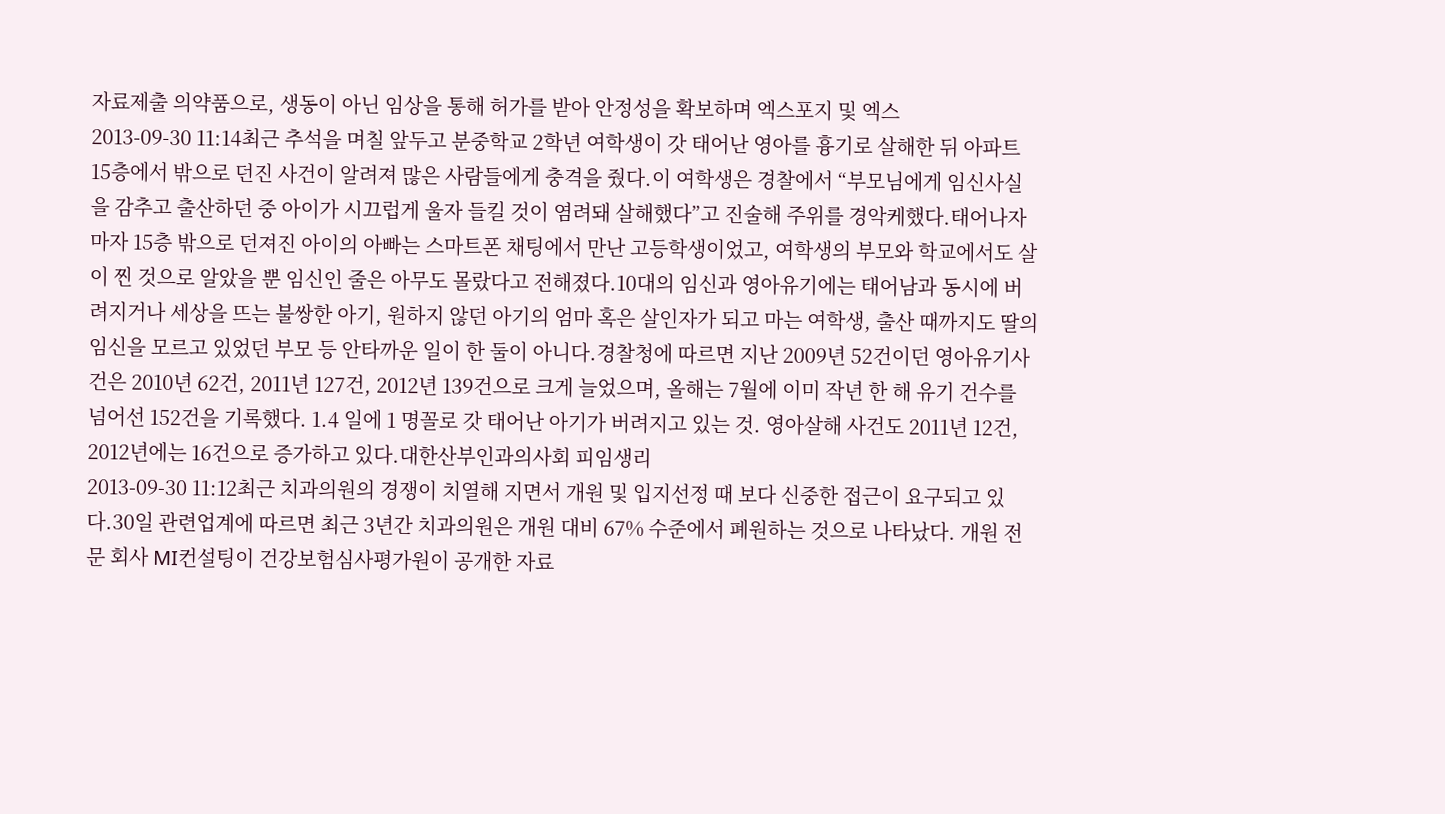자료제출 의약품으로, 생동이 아닌 임상을 통해 허가를 받아 안정성을 확보하며 엑스포지 및 엑스
2013-09-30 11:14최근 추석을 며칠 앞두고 분중학교 2학년 여학생이 갓 태어난 영아를 흉기로 살해한 뒤 아파트 15층에서 밖으로 던진 사건이 알려져 많은 사람들에게 충격을 줬다.이 여학생은 경찰에서 “부모님에게 임신사실을 감추고 출산하던 중 아이가 시끄럽게 울자 들킬 것이 염려돼 살해했다”고 진술해 주위를 경악케했다.태어나자마자 15층 밖으로 던져진 아이의 아빠는 스마트폰 채팅에서 만난 고등학생이었고, 여학생의 부모와 학교에서도 살이 찐 것으로 알았을 뿐 임신인 줄은 아무도 몰랐다고 전해졌다.10대의 임신과 영아유기에는 태어남과 동시에 버려지거나 세상을 뜨는 불쌍한 아기, 원하지 않던 아기의 엄마 혹은 살인자가 되고 마는 여학생, 출산 때까지도 딸의 임신을 모르고 있었던 부모 등 안타까운 일이 한 둘이 아니다.경찰청에 따르면 지난 2009년 52건이던 영아유기사건은 2010년 62건, 2011년 127건, 2012년 139건으로 크게 늘었으며, 올해는 7월에 이미 작년 한 해 유기 건수를 넘어선 152건을 기록했다. 1.4 일에 1 명꼴로 갓 태어난 아기가 버려지고 있는 것. 영아살해 사건도 2011년 12건, 2012년에는 16건으로 증가하고 있다.대한산부인과의사회 피임생리
2013-09-30 11:12최근 치과의원의 경쟁이 치열해 지면서 개원 및 입지선정 때 보다 신중한 접근이 요구되고 있다.30일 관련업계에 따르면 최근 3년간 치과의원은 개원 대비 67% 수준에서 폐원하는 것으로 나타났다. 개원 전문 회사 MI컨설팅이 건강보험심사평가원이 공개한 자료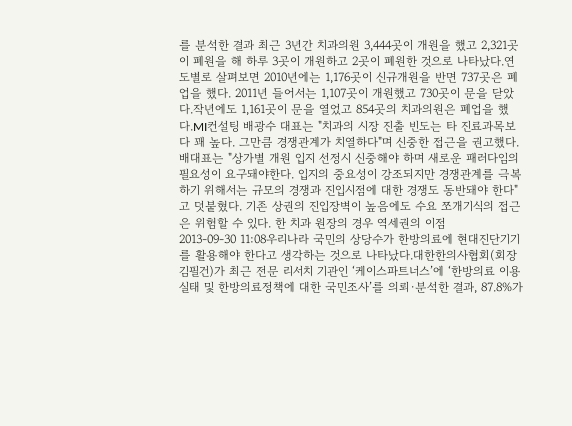를 분석한 결과 최근 3년간 치과의원 3,444곳이 개원을 했고 2,321곳이 폐원을 해 하루 3곳이 개원하고 2곳이 폐원한 것으로 나타났다.연도별로 살펴보면 2010년에는 1,176곳이 신규개원을 반면 737곳은 폐업을 했다. 2011년 들어서는 1,107곳이 개원했고 730곳이 문을 닫았다.작년에도 1,161곳이 문을 열었고 854곳의 치과의원은 폐업을 했다.MI컨설팅 배광수 대표는 "치과의 시장 진출 빈도는 타 진료과목보다 꽤 높다. 그만큼 경쟁관계가 치열하다"며 신중한 접근을 권고했다. 배대표는 "상가별 개원 입지 선정시 신중해야 하며 새로운 패러다임의 필요성이 요구돼야한다. 입지의 중요성이 강조되지만 경쟁관계를 극복하기 위해서는 규모의 경쟁과 진입시점에 대한 경쟁도 동반돼야 한다"고 덧붙혔다. 기존 상권의 진입장벽이 높음에도 수요 쪼개기식의 접근은 위험할 수 있다. 한 치과 원장의 경우 역세권의 이점
2013-09-30 11:08우리나라 국민의 상당수가 한방의료에 현대진단기기를 활용해야 한다고 생각하는 것으로 나타났다.대한한의사협회(회장 김필건)가 최근 전문 리서치 기관인 ‘케이스파트너스’에 ‘한방의료 이용실태 및 한방의료정책에 대한 국민조사’를 의뢰·분석한 결과, 87.8%가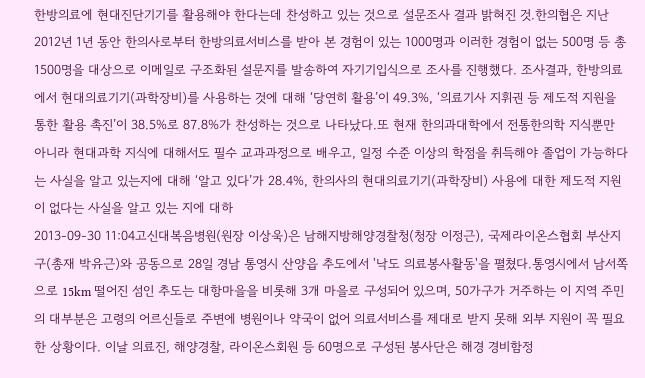한방의료에 현대진단기기를 활용해야 한다는데 찬성하고 있는 것으로 설문조사 결과 밝혀진 것.한의협은 지난 2012년 1년 동안 한의사로부터 한방의료서비스를 받아 본 경험이 있는 1000명과 이러한 경험이 없는 500명 등 총 1500명을 대상으로 이메일로 구조화된 설문지를 발송하여 자기기입식으로 조사를 진행했다. 조사결과, 한방의료에서 현대의료기기(과학장비)를 사용하는 것에 대해 ‘당연히 활용’이 49.3%, ‘의료기사 지휘권 등 제도적 지원을 통한 활용 촉진’이 38.5%로 87.8%가 찬성하는 것으로 나타났다.또 현재 한의과대학에서 전통한의학 지식뿐만 아니라 현대과학 지식에 대해서도 필수 교과과정으로 배우고, 일정 수준 이상의 학점을 취득해야 졸업이 가능하다는 사실을 알고 있는지에 대해 ‘알고 있다’가 28.4%, 한의사의 현대의료기기(과학장비) 사용에 대한 제도적 지원이 없다는 사실을 알고 있는 지에 대하
2013-09-30 11:04고신대복음병원(원장 이상욱)은 남해지방해양경찰청(청장 이정근), 국제라이온스협회 부산지구(총재 박유근)와 공동으로 28일 경남 통영시 산양읍 추도에서 '낙도 의료봉사활동'을 펼쳤다.통영시에서 남서쪽으로 15km 떨어진 섬인 추도는 대항마을을 비롯해 3개 마을로 구성되어 있으며, 50가구가 거주하는 이 지역 주민의 대부분은 고령의 어르신들로 주변에 병원이나 약국이 없어 의료서비스를 제대로 받지 못해 외부 지원이 꼭 필요한 상황이다. 이날 의료진, 해양경찰, 라이온스회원 등 60명으로 구성된 봉사단은 해경 경비함정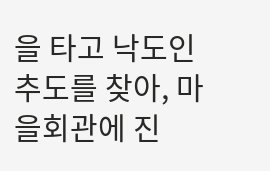을 타고 낙도인 추도를 찾아, 마을회관에 진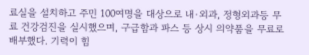료실을 설치하고 주민 100여명을 대상으로 내·외과, 정형외과등 무료 건강검진을 실시했으며, 구급함과 파스 등 상시 의약품을 무료로 배부했다. 기력이 힘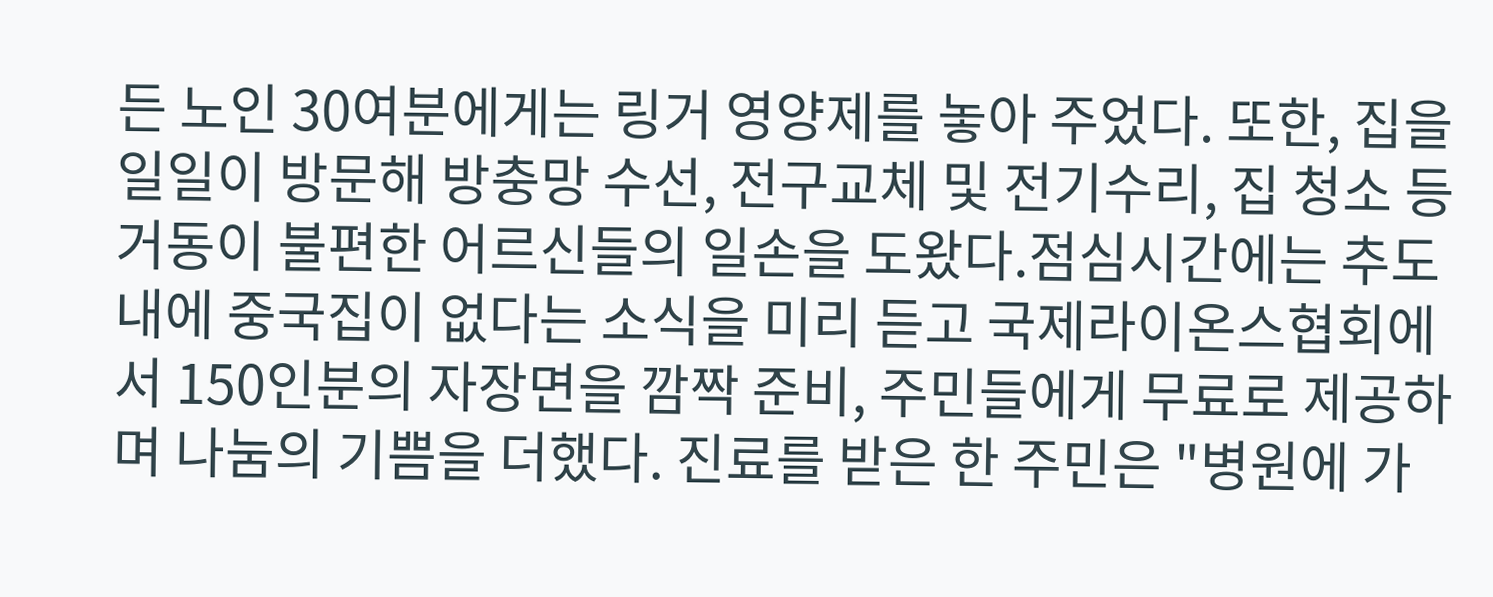든 노인 30여분에게는 링거 영양제를 놓아 주었다. 또한, 집을 일일이 방문해 방충망 수선, 전구교체 및 전기수리, 집 청소 등 거동이 불편한 어르신들의 일손을 도왔다.점심시간에는 추도 내에 중국집이 없다는 소식을 미리 듣고 국제라이온스협회에서 150인분의 자장면을 깜짝 준비, 주민들에게 무료로 제공하며 나눔의 기쁨을 더했다. 진료를 받은 한 주민은 "병원에 가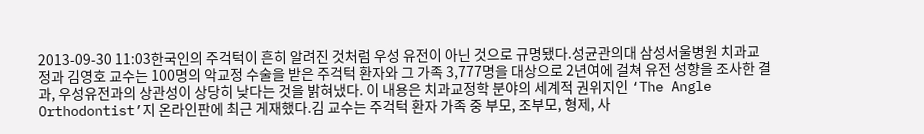2013-09-30 11:03한국인의 주걱턱이 흔히 알려진 것처럼 우성 유전이 아닌 것으로 규명됐다.성균관의대 삼성서울병원 치과교정과 김영호 교수는 100명의 악교정 수술을 받은 주걱턱 환자와 그 가족 3,777명을 대상으로 2년여에 걸쳐 유전 성향을 조사한 결과, 우성유전과의 상관성이 상당히 낮다는 것을 밝혀냈다. 이 내용은 치과교정학 분야의 세계적 권위지인 ‘The Angle Orthodontist’지 온라인판에 최근 게재했다.김 교수는 주걱턱 환자 가족 중 부모, 조부모, 형제, 사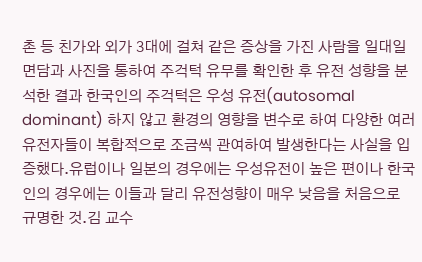촌 등 친가와 외가 3대에 걸쳐 같은 증상을 가진 사람을 일대일 면담과 사진을 통하여 주걱턱 유무를 확인한 후 유전 성향을 분석한 결과 한국인의 주걱턱은 우성 유전(autosomal dominant) 하지 않고 환경의 영향을 변수로 하여 다양한 여러 유전자들이 복합적으로 조금씩 관여하여 발생한다는 사실을 입증했다.유럽이나 일본의 경우에는 우성유전이 높은 편이나 한국인의 경우에는 이들과 달리 유전성향이 매우 낮음을 처음으로 규명한 것.김 교수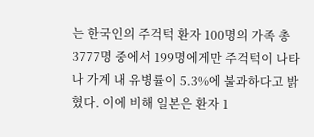는 한국인의 주걱턱 환자 100명의 가족 총 3777명 중에서 199명에게만 주걱턱이 나타나 가계 내 유병률이 5.3%에 불과하다고 밝혔다. 이에 비해 일본은 환자 1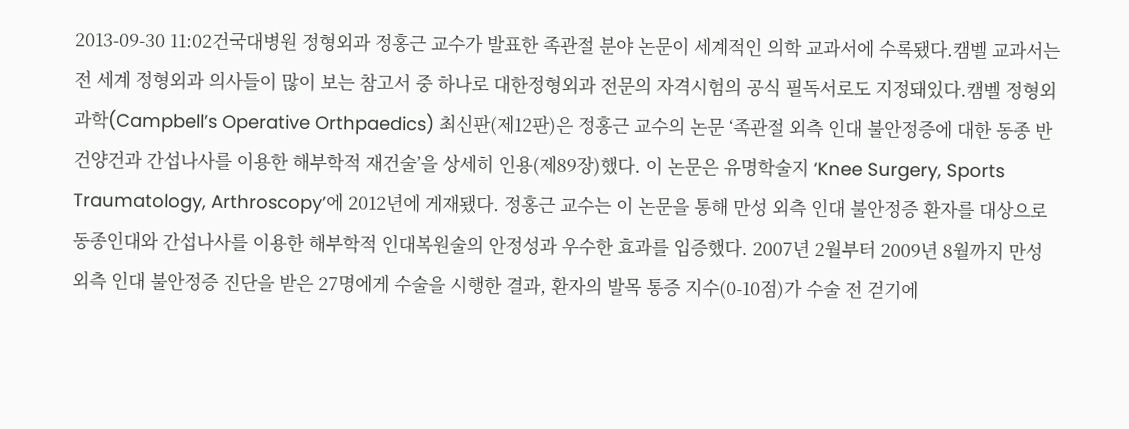2013-09-30 11:02건국대병원 정형외과 정홍근 교수가 발표한 족관절 분야 논문이 세계적인 의학 교과서에 수록됐다.캠벨 교과서는 전 세계 정형외과 의사들이 많이 보는 참고서 중 하나로 대한정형외과 전문의 자격시험의 공식 필독서로도 지정돼있다.캠벨 정형외과학(Campbell’s Operative Orthpaedics) 최신판(제12판)은 정홍근 교수의 논문 ‘족관절 외측 인대 불안정증에 대한 동종 반건양건과 간섭나사를 이용한 해부학적 재건술’을 상세히 인용(제89장)했다. 이 논문은 유명학술지 ‘Knee Surgery, Sports Traumatology, Arthroscopy’에 2012년에 게재됐다. 정홍근 교수는 이 논문을 통해 만성 외측 인대 불안정증 환자를 대상으로 동종인대와 간섭나사를 이용한 해부학적 인대복원술의 안정성과 우수한 효과를 입증했다. 2007년 2월부터 2009년 8월까지 만성 외측 인대 불안정증 진단을 받은 27명에게 수술을 시행한 결과, 환자의 발목 통증 지수(0-10점)가 수술 전 걷기에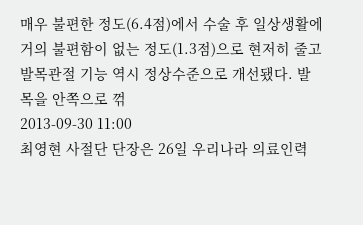매우 불편한 정도(6.4점)에서 수술 후 일상생활에 거의 불편함이 없는 정도(1.3점)으로 현저히 줄고 발목관절 기능 역시 정상수준으로 개선됐다. 발목을 안쪽으로 꺾
2013-09-30 11:00
최영현 사절단 단장은 26일 우리나라 의료인력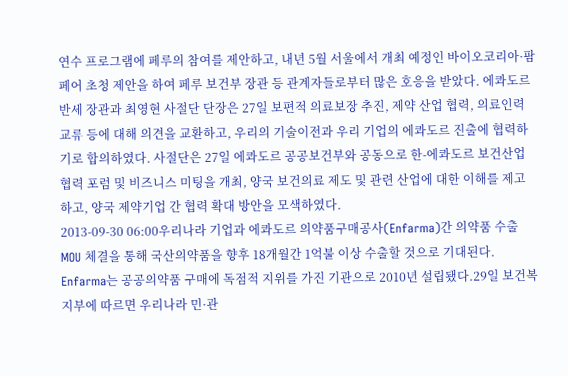연수 프로그램에 페루의 참여를 제안하고, 내년 5월 서울에서 개최 예정인 바이오코리아·팜페어 초청 제안을 하여 페루 보건부 장관 등 관계자들로부터 많은 호응을 받았다. 에콰도르 반세 장관과 최영현 사절단 단장은 27일 보편적 의료보장 추진, 제약 산업 협력, 의료인력 교류 등에 대해 의견을 교환하고, 우리의 기술이전과 우리 기업의 에콰도르 진출에 협력하기로 합의하였다. 사절단은 27일 에콰도르 공공보건부와 공동으로 한-에콰도르 보건산업협력 포럼 및 비즈니스 미팅을 개최, 양국 보건의료 제도 및 관련 산업에 대한 이해를 제고하고, 양국 제약기업 간 협력 확대 방안을 모색하였다.
2013-09-30 06:00우리나라 기업과 에콰도르 의약품구매공사(Enfarma)간 의약품 수출 MOU 체결을 통해 국산의약품을 향후 18개월간 1억불 이상 수출할 것으로 기대된다. Enfarma는 공공의약품 구매에 독점적 지위를 가진 기관으로 2010년 설립됐다.29일 보건복지부에 따르면 우리나라 민·관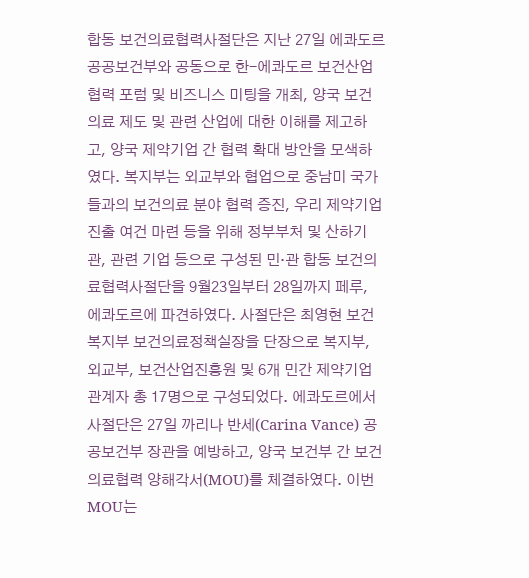합동 보건의료협력사절단은 지난 27일 에콰도르 공공보건부와 공동으로 한-에콰도르 보건산업협력 포럼 및 비즈니스 미팅을 개최, 양국 보건의료 제도 및 관련 산업에 대한 이해를 제고하고, 양국 제약기업 간 협력 확대 방안을 모색하였다. 복지부는 외교부와 협업으로 중남미 국가들과의 보건의료 분야 협력 증진, 우리 제약기업 진출 여건 마련 등을 위해 정부부처 및 산하기관, 관련 기업 등으로 구성된 민·관 합동 보건의료협력사절단을 9월23일부터 28일까지 페루, 에콰도르에 파견하였다. 사절단은 최영현 보건복지부 보건의료정책실장을 단장으로 복지부, 외교부, 보건산업진흥원 및 6개 민간 제약기업 관계자 총 17명으로 구성되었다. 에콰도르에서 사절단은 27일 까리나 반세(Carina Vance) 공공보건부 장관을 예방하고, 양국 보건부 간 보건의료협력 양해각서(MOU)를 체결하였다. 이번 MOU는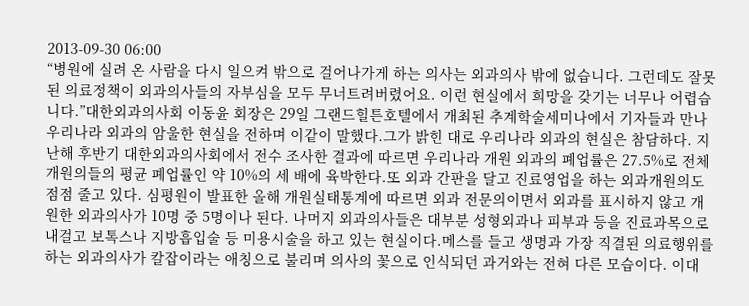2013-09-30 06:00
“병원에 실려 온 사람을 다시 일으켜 밖으로 걸어나가게 하는 의사는 외과의사 밖에 없습니다. 그런데도 잘못된 의료정책이 외과의사들의 자부심을 모두 무너트려버렸어요. 이런 현실에서 희망을 갖기는 너무나 어렵습니다.”대한외과의사회 이동윤 회장은 29일 그랜드힐튼호텔에서 개최된 추계학술세미나에서 기자들과 만나 우리나라 외과의 암울한 현실을 전하며 이같이 말했다.그가 밝힌 대로 우리나라 외과의 현실은 참담하다. 지난해 후반기 대한외과의사회에서 전수 조사한 결과에 따르면 우리나라 개원 외과의 폐업률은 27.5%로 전체 개원의들의 평균 폐업률인 약 10%의 세 배에 육박한다.또 외과 간판을 달고 진료영업을 하는 외과개원의도 점점 줄고 있다. 심평원이 발표한 올해 개원실태통계에 따르면 외과 전문의이면서 외과를 표시하지 않고 개원한 외과의사가 10명 중 5명이나 된다. 나머지 외과의사들은 대부분 성형외과나 피부과 등을 진료과목으로 내걸고 보톡스나 지방흡입술 등 미용시술을 하고 있는 현실이다.메스를 들고 생명과 가장 직결된 의료행위를 하는 외과의사가 칼잡이라는 애칭으로 불리며 의사의 꽃으로 인식되던 과거와는 전혀 다른 모습이다. 이대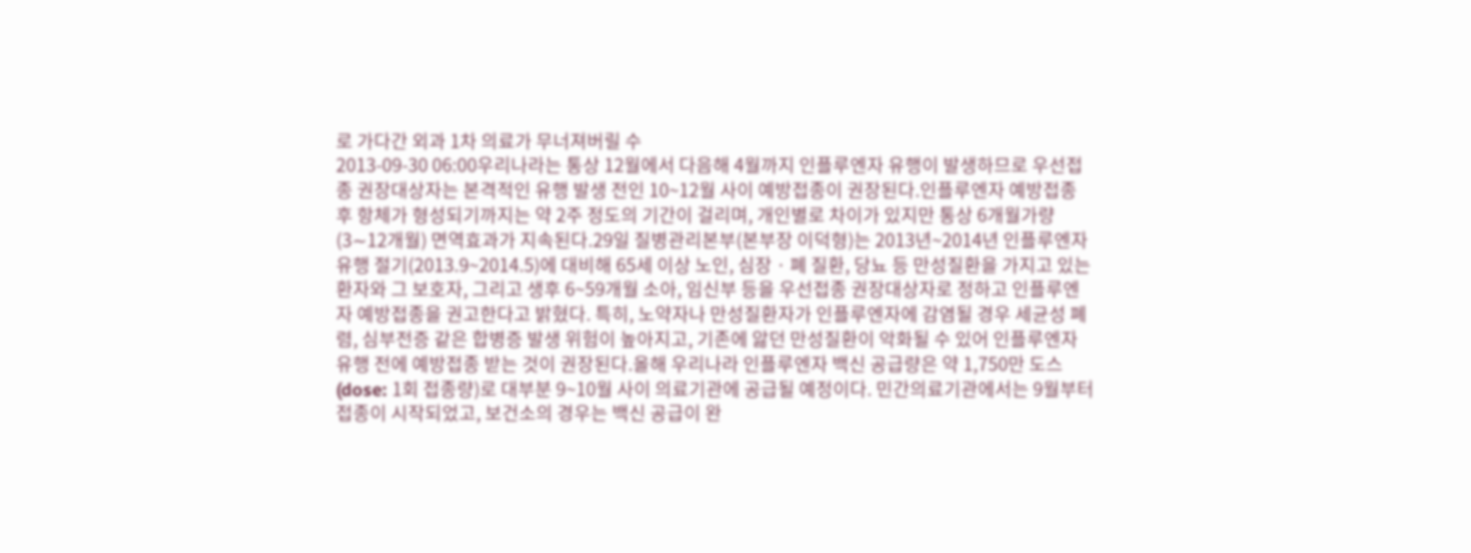로 가다간 외과 1차 의료가 무너져버릴 수
2013-09-30 06:00우리나라는 통상 12월에서 다음해 4월까지 인플루엔자 유행이 발생하므로 우선접종 권장대상자는 본격적인 유행 발생 전인 10~12월 사이 예방접종이 권장된다.인플루엔자 예방접종 후 항체가 형성되기까지는 약 2주 정도의 기간이 걸리며, 개인별로 차이가 있지만 통상 6개월가량(3∼12개월) 면역효과가 지속된다.29일 질병관리본부(본부장 이덕형)는 2013년~2014년 인플루엔자 유행 절기(2013.9~2014.5)에 대비해 65세 이상 노인, 심장 · 폐 질환, 당뇨 등 만성질환을 가지고 있는 환자와 그 보호자, 그리고 생후 6~59개월 소아, 임신부 등을 우선접종 권장대상자로 정하고 인플루엔자 예방접종을 권고한다고 밝혔다. 특히, 노약자나 만성질환자가 인플루엔자에 감염될 경우 세균성 폐렴, 심부전증 같은 합병증 발생 위험이 높아지고, 기존에 앓던 만성질환이 악화될 수 있어 인플루엔자 유행 전에 예방접종 받는 것이 권장된다.올해 우리나라 인플루엔자 백신 공급량은 약 1,750만 도스(dose: 1회 접종량)로 대부분 9~10월 사이 의료기관에 공급될 예정이다. 민간의료기관에서는 9월부터 접종이 시작되었고, 보건소의 경우는 백신 공급이 완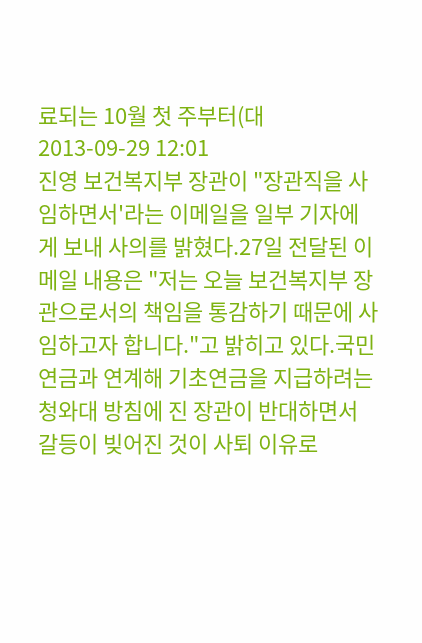료되는 10월 첫 주부터(대
2013-09-29 12:01
진영 보건복지부 장관이 "장관직을 사임하면서'라는 이메일을 일부 기자에게 보내 사의를 밝혔다.27일 전달된 이메일 내용은 "저는 오늘 보건복지부 장관으로서의 책임을 통감하기 때문에 사임하고자 합니다."고 밝히고 있다.국민연금과 연계해 기초연금을 지급하려는 청와대 방침에 진 장관이 반대하면서 갈등이 빚어진 것이 사퇴 이유로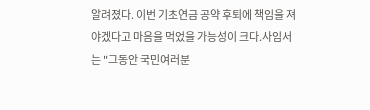알려졌다. 이번 기초연금 공약 후퇴에 책임을 져야겠다고 마음을 먹었을 가능성이 크다.사임서는 "그동안 국민여러분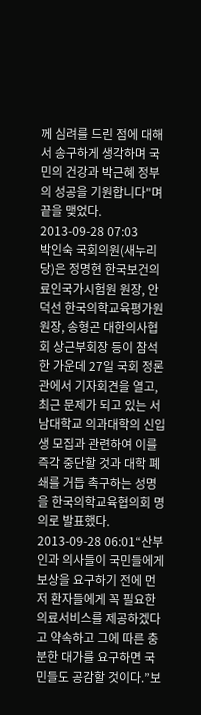께 심려를 드린 점에 대해서 송구하게 생각하며 국민의 건강과 박근혜 정부의 성공을 기원합니다"며 끝을 맺었다.
2013-09-28 07:03
박인숙 국회의원(새누리당)은 정명현 한국보건의료인국가시험원 원장, 안덕선 한국의학교육평가원 원장, 송형곤 대한의사협회 상근부회장 등이 참석한 가운데 27일 국회 정론관에서 기자회견을 열고, 최근 문제가 되고 있는 서남대학교 의과대학의 신입생 모집과 관련하여 이를 즉각 중단할 것과 대학 폐쇄를 거듭 촉구하는 성명을 한국의학교육협의회 명의로 발표했다.
2013-09-28 06:01“산부인과 의사들이 국민들에게 보상을 요구하기 전에 먼저 환자들에게 꼭 필요한 의료서비스를 제공하겠다고 약속하고 그에 따른 충분한 대가를 요구하면 국민들도 공감할 것이다.”보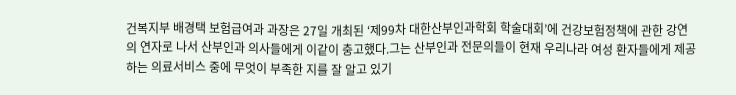건복지부 배경택 보험급여과 과장은 27일 개최된 ‘제99차 대한산부인과학회 학술대회’에 건강보험정책에 관한 강연의 연자로 나서 산부인과 의사들에게 이같이 충고했다.그는 산부인과 전문의들이 현재 우리나라 여성 환자들에게 제공하는 의료서비스 중에 무엇이 부족한 지를 잘 알고 있기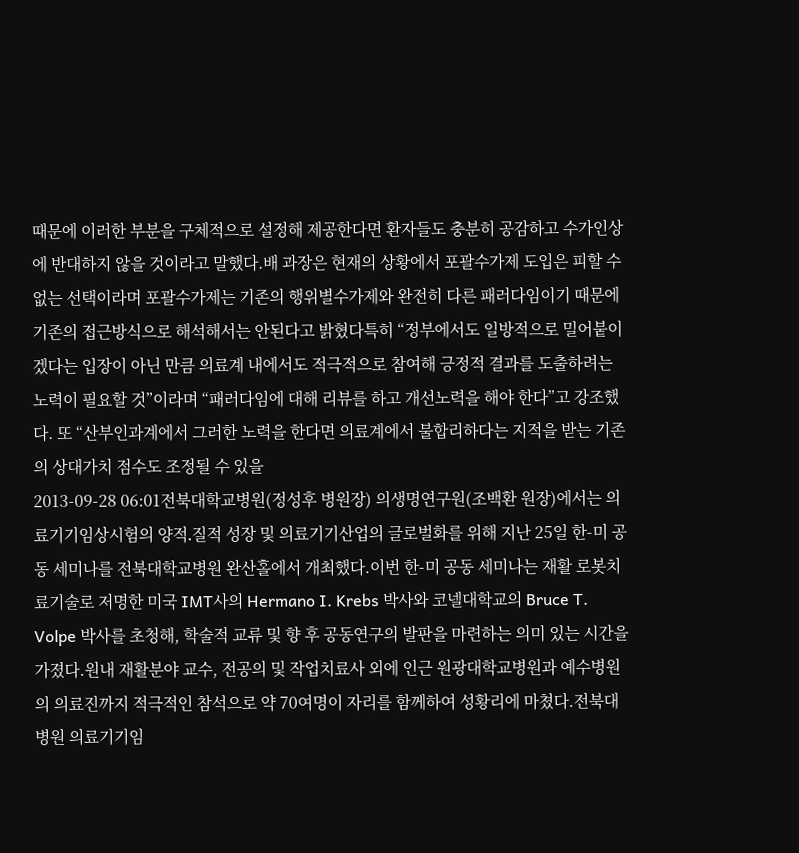때문에 이러한 부분을 구체적으로 설정해 제공한다면 환자들도 충분히 공감하고 수가인상에 반대하지 않을 것이라고 말했다.배 과장은 현재의 상황에서 포괄수가제 도입은 피할 수 없는 선택이라며 포괄수가제는 기존의 행위별수가제와 완전히 다른 패러다임이기 때문에 기존의 접근방식으로 해석해서는 안된다고 밝혔다특히 “정부에서도 일방적으로 밀어붙이겠다는 입장이 아닌 만큼 의료계 내에서도 적극적으로 참여해 긍정적 결과를 도출하려는 노력이 필요할 것”이라며 “패러다임에 대해 리뷰를 하고 개선노력을 해야 한다”고 강조했다. 또 “산부인과계에서 그러한 노력을 한다면 의료계에서 불합리하다는 지적을 받는 기존의 상대가치 점수도 조정될 수 있을
2013-09-28 06:01전북대학교병원(정성후 병원장) 의생명연구원(조백환 원장)에서는 의료기기임상시험의 양적․질적 성장 및 의료기기산업의 글로벌화를 위해 지난 25일 한-미 공동 세미나를 전북대학교병원 완산홀에서 개최했다.이번 한-미 공동 세미나는 재활 로봇치료기술로 저명한 미국 IMT사의 Hermano I. Krebs 박사와 코넬대학교의 Bruce T. Volpe 박사를 초청해, 학술적 교류 및 향 후 공동연구의 발판을 마련하는 의미 있는 시간을 가졌다.원내 재활분야 교수, 전공의 및 작업치료사 외에 인근 원광대학교병원과 예수병원의 의료진까지 적극적인 참석으로 약 70여명이 자리를 함께하여 성황리에 마쳤다.전북대병원 의료기기임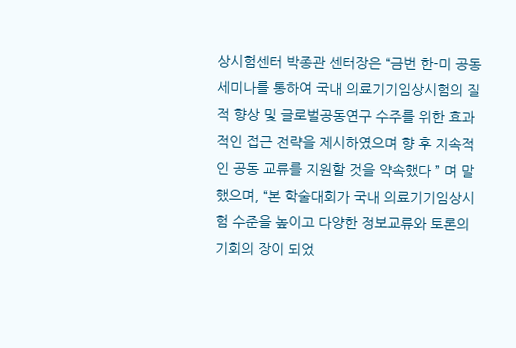상시험센터 박종관 센터장은 “금번 한-미 공동세미나를 통하여 국내 의료기기임상시험의 질적 향상 및 글로벌공동연구 수주를 위한 효과적인 접근 전략을 제시하였으며 향 후 지속적인 공동 교류를 지원할 것을 약속했다 ” 며 말했으며, “본 학술대회가 국내 의료기기임상시험 수준을 높이고 다양한 정보교류와 토론의 기회의 장이 되었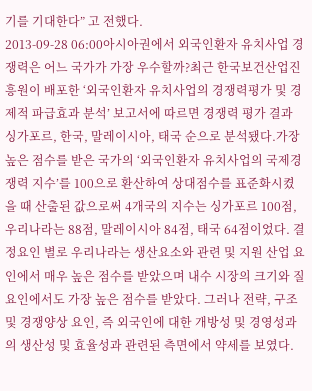기를 기대한다” 고 전했다.
2013-09-28 06:00아시아권에서 외국인환자 유치사업 경쟁력은 어느 국가가 가장 우수할까?최근 한국보건산업진흥원이 배포한 ‘외국인환자 유치사업의 경쟁력평가 및 경제적 파급효과 분석’ 보고서에 따르면 경쟁력 평가 결과 싱가포르, 한국, 말레이시아, 태국 순으로 분석됐다.가장 높은 점수를 받은 국가의 ‘외국인환자 유치사업의 국제경쟁력 지수’를 100으로 환산하여 상대점수를 표준화시켰을 때 산출된 값으로써 4개국의 지수는 싱가포르 100점, 우리나라는 88점, 말레이시아 84점, 태국 64점이었다. 결정요인 별로 우리나라는 생산요소와 관련 및 지원 산업 요인에서 매우 높은 점수를 받았으며 내수 시장의 크기와 질 요인에서도 가장 높은 점수를 받았다. 그러나 전략, 구조 및 경쟁양상 요인, 즉 외국인에 대한 개방성 및 경영성과의 생산성 및 효율성과 관련된 측면에서 약세를 보였다.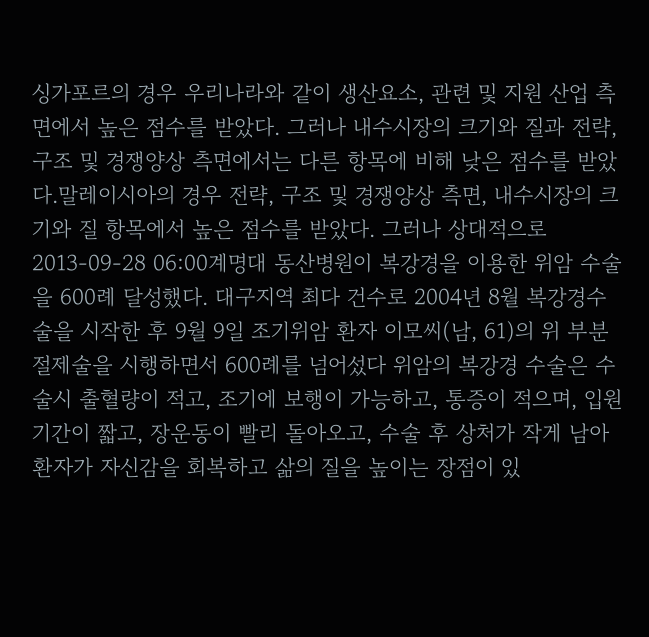싱가포르의 경우 우리나라와 같이 생산요소, 관련 및 지원 산업 측면에서 높은 점수를 받았다. 그러나 내수시장의 크기와 질과 전략, 구조 및 경쟁양상 측면에서는 다른 항목에 비해 낮은 점수를 받았다.말레이시아의 경우 전략, 구조 및 경쟁양상 측면, 내수시장의 크기와 질 항목에서 높은 점수를 받았다. 그러나 상대적으로
2013-09-28 06:00계명대 동산병원이 복강경을 이용한 위암 수술을 600례 달성했다. 대구지역 최다 건수로 2004년 8월 복강경수술을 시작한 후 9월 9일 조기위암 환자 이모씨(남, 61)의 위 부분절제술을 시행하면서 600례를 넘어섰다 위암의 복강경 수술은 수술시 출혈량이 적고, 조기에 보행이 가능하고, 통증이 적으며, 입원기간이 짧고, 장운동이 빨리 돌아오고, 수술 후 상처가 작게 남아 환자가 자신감을 회복하고 삶의 질을 높이는 장점이 있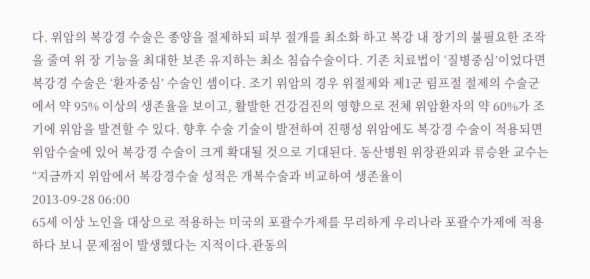다. 위암의 복강경 수술은 종양을 절제하되 피부 절개를 최소화 하고 복강 내 장기의 불필요한 조작을 줄여 위 장 기능을 최대한 보존 유지하는 최소 침습수술이다. 기존 치료법이 ‘질병중심’이었다면 복강경 수술은 ‘환자중심’ 수술인 셈이다. 조기 위암의 경우 위절제와 제1군 림프절 절제의 수술군에서 약 95% 이상의 생존율을 보이고, 활발한 건강검진의 영향으로 전체 위암환자의 약 60%가 조기에 위암을 발견할 수 있다. 향후 수술 기술이 발전하여 진행성 위암에도 복강경 수술이 적용되면 위암수술에 있어 복강경 수술이 크게 확대될 것으로 기대된다. 동산병원 위장관외과 류승완 교수는 “지금까지 위암에서 복강경수술 성적은 개복수술과 비교하여 생존율이
2013-09-28 06:00
65세 이상 노인을 대상으로 적용하는 미국의 포괄수가제를 무리하게 우리나라 포괄수가제에 적용하다 보니 문제점이 발생했다는 지적이다.관동의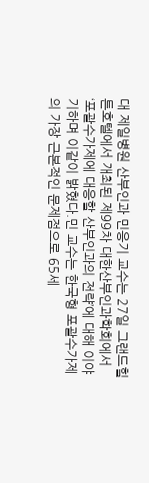대 제일병원 산부인과 민응기 교수는 27일 그랜드힐튼호텔에서 개최된 제99차 대한산부인과학회에서 ‘포괄수가제에 대응할 산부인과의 전략’에 대해 이야기하며 이같이 밝혔다.민 교수는 한국형 포괄수가제의 가장 근본적인 문제점으로 65세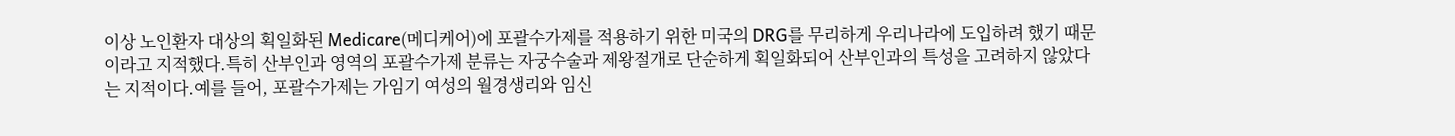이상 노인환자 대상의 획일화된 Medicare(메디케어)에 포괄수가제를 적용하기 위한 미국의 DRG를 무리하게 우리나라에 도입하려 했기 때문이라고 지적했다.특히 산부인과 영역의 포괄수가제 분류는 자궁수술과 제왕절개로 단순하게 획일화되어 산부인과의 특성을 고려하지 않았다는 지적이다.예를 들어, 포괄수가제는 가임기 여성의 월경생리와 임신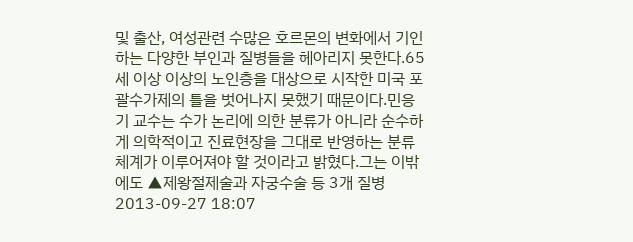및 출산, 여성관련 수많은 호르몬의 변화에서 기인하는 다양한 부인과 질병들을 헤아리지 못한다.65세 이상 이상의 노인층을 대상으로 시작한 미국 포괄수가제의 틀을 벗어나지 못했기 때문이다.민응기 교수는 수가 논리에 의한 분류가 아니라 순수하게 의학적이고 진료현장을 그대로 반영하는 분류체계가 이루어져야 할 것이라고 밝혔다.그는 이밖에도 ▲제왕절제술과 자궁수술 등 3개 질병
2013-09-27 18:07